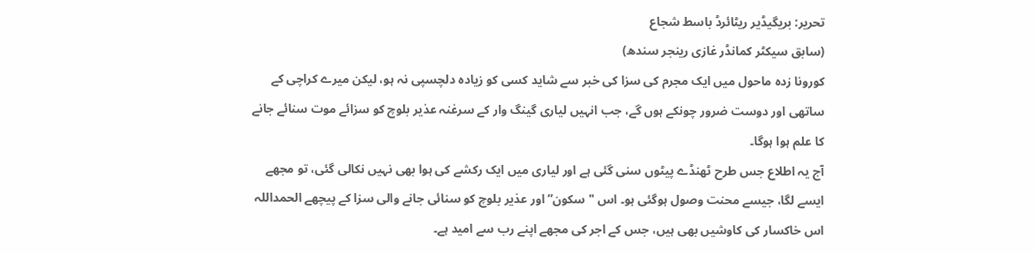تحریر: بریگیڈیر ریٹائرڈ باسط شجاع
(سابق سیکٹر کمانڈر غازی رینجر سندھ)
کورونا زدہ ماحول میں ایک مجرم کی سزا کی خبر سے شاید کسی کو زیادہ دلچسپی نہ ہو، لیکن میرے کراچی کے ساتھی اور دوست ضرور چونکے ہوں گے، جب انہیں لیاری گینگ وار کے سرغنہ عذیر بلوچ کو سزائے موت سنائے جانے کا علم ہوا ہوگا۔
آج یہ اطلاع جس طرح ٹھنڈے پیٹوں سنی گئی ہے اور لیاری میں ایک رکشے کی ہوا بھی نہیں نکالی گئی، تو مجھے ایسے لگا، جیسے محنت وصول ہوگئی ہو۔ اس "سکون” اور عذیر بلوچ کو سنائی جانے والی سزا کے پیچھے الحمداللہ اس خاکسار کی کاوشیں بھی ہیں، جس کے اجر کی مجھے اپنے رب سے امید ہے۔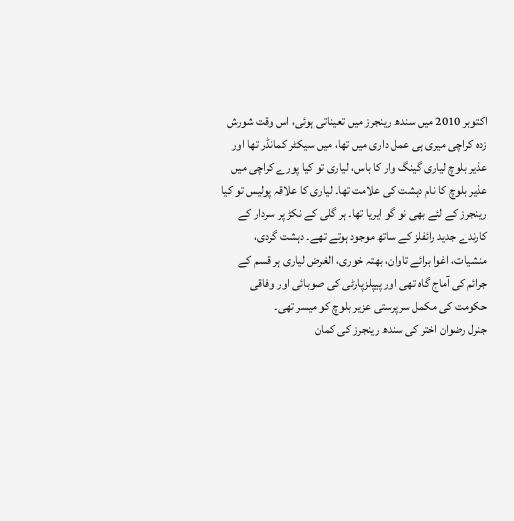اکتوبر 2010 میں سندھ رینجرز میں تعیناتی ہوئی، اس وقت شورش زدہ کراچی میری ہی عمل داری میں تھا، میں سیکٹر کمانڈر تھا اور عذیر بلوچ لیاری گینگ وار کا باس، لیاری تو کیا پورے کراچی میں عذیر بلوچ کا نام دہشت کی علامت تھا۔ لیاری کا علاقہ پولیس تو کیا رینجرز کے لئے بھی نو گو ایریا تھا۔ ہر گلی کے نکڑ پر سردار کے کارندے جدید رائفلز کے ساتھ موجود ہوتے تھے۔ دہشت گردی، منشیات، اغوا برائے تاوان، بھتہ خوری، الغرض لیاری ہر قسم کے جرائم کی آماج گاہ تھی اور پیپلزپارٹی کی صوبائی اور وفاقی حکومت کی مکمل سرپرستی عزیر بلوچ کو میسر تھی۔
جنرل رضوان اختر کی سندھ رینجرز کی کمان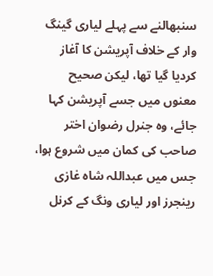سنبھالنے سے پہلے لیاری گینگ وار کے خلاف آپریشن کا آغاز کردیا گیا تھا، لیکن صحیح معنوں میں جسے آپریشن کہا جائے، وہ جنرل رضوان اختر صاحب کی کمان میں شروع ہوا، جس میں عبداللہ شاہ غازی رینجرز اور لیاری ونگ کے کرنل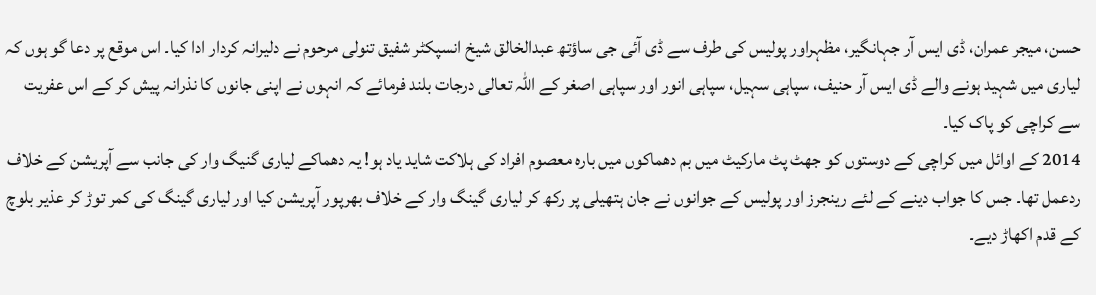حسن، میجر عمران، ڈی ایس آر جہانگیر، مظہراور پولیس کی طرف سے ڈی آئی جی ساؤتھ عبدالخالق شیخ انسپکٹر شفیق تنولی مرحوم نے دلیرانہ کردار ادا کیا۔ اس موقع پر دعا گو ہوں کہ لیاری میں شہید ہونے والے ڈی ایس آر حنیف، سپاہی سہیل، سپاہی انور اور سپاہی اصغر کے اللہ تعالی درجات بلند فرمائے کہ انہوں نے اپنی جانوں کا نذرانہ پیش کر کے اس عفریت سے کراچی کو پاک کیا۔
2014 کے اوائل میں کراچی کے دوستوں کو جھٹ پٹ مارکیٹ میں بم دھماکوں میں بارہ معصوم افراد کی ہلاکت شاید یاد ہو! یہ دھماکے لیاری گنیگ وار کی جانب سے آپریشن کے خلاف ردعمل تھا۔ جس کا جواب دینے کے لئے رینجرز اور پولیس کے جوانوں نے جان ہتھیلی پر رکھ کر لیاری گینگ وار کے خلاف بھرپور آپریشن کیا اور لیاری گینگ کی کمر توڑ کر عذیر بلوچ کے قدم اکھاڑ دیے۔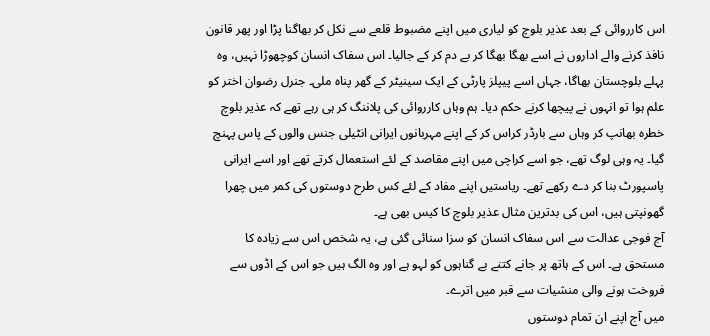اس کارروائی کے بعد عذیر بلوچ کو لیاری میں اپنے مضبوط قلعے سے نکل کر بھاگنا پڑا اور پھر قانون نافذ کرنے والے اداروں نے اسے بھگا بھگا کر بے دم کر کے جالیا۔ اس سفاک انسان کوچھوڑا نہیں، وہ پہلے بلوچستان بھاگا، جہاں اسے پیپلز پارٹی کے ایک سینیٹر کے گھر پناہ ملی۔ جنرل رضوان اختر کو علم ہوا تو انہوں نے پیچھا کرنے حکم دیا۔ ہم وہاں کارروائی کی پلاننگ کر ہی رہے تھے کہ عذیر بلوچ خطرہ بھانپ کر وہاں سے بارڈر کراس کر کے اپنے مہربانوں ایرانی انٹیلی جنس والوں کے پاس پہنچ گیا۔ یہ وہی لوگ تھے، جو اسے کراچی میں اپنے مقاصد کے لئے استعمال کرتے تھے اور اسے ایرانی پاسپورٹ بنا کر دے رکھے تھے۔ ریاستیں اپنے مفاد کے لئے کس طرح دوستوں کی کمر میں چھرا گھونپتی ہیں، اس کی بدترین مثال عذیر بلوچ کا کیس بھی ہے۔
آج فوجی عدالت سے اس سفاک انسان کو سزا سنائی گئی ہے، یہ شخص اس سے زیادہ کا مستحق ہے۔ اس کے ہاتھ پر جانے کتنے بے گناہوں کو لہو ہے اور وہ الگ ہیں جو اس کے اڈوں سے فروخت ہونے والی منشیات سے قبر میں اترے۔
میں آج اپنے ان تمام دوستوں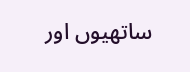ساتھیوں اور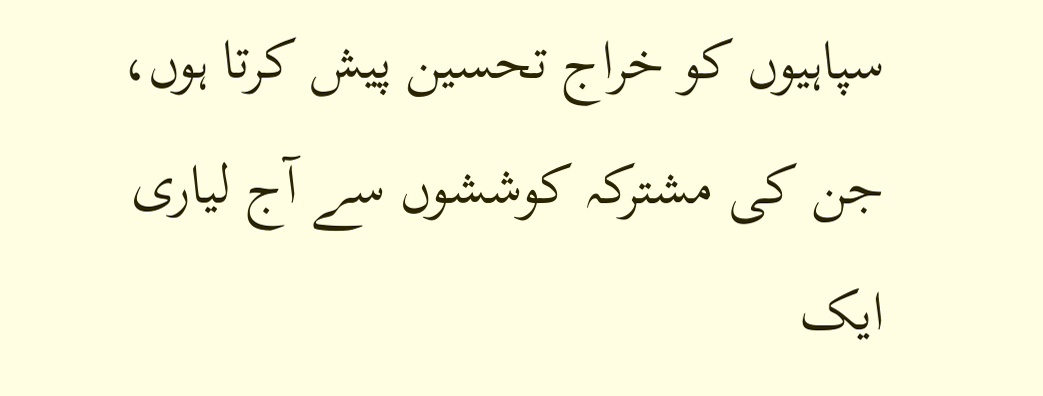سپاہیوں کو خراج تحسین پیش کرتا ہوں، جن کی مشترکہ کوششوں سے آج لیاری ایک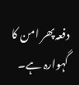دفعہ پھر امن کا گہوارہ ہے۔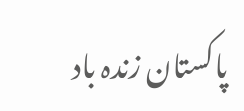پاکستان زندہ باد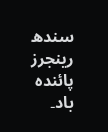سندھ رینجرز پائندہ باد۔